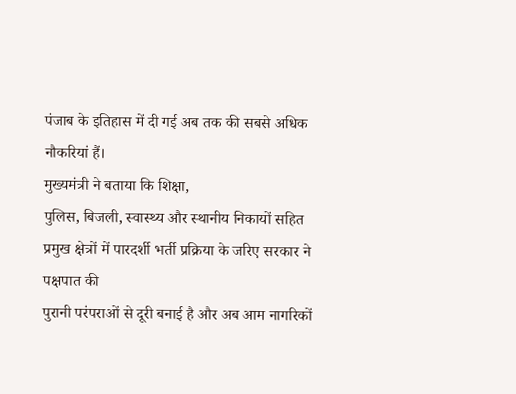पंजाब के इतिहास में दी गई अब तक की सबसे अधिक नौकरियां हैं।
मुख्यमंत्री ने बताया कि शिक्षा,
पुलिस, बिजली, स्वास्थ्य और स्थानीय निकायों सहित
प्रमुख क्षेत्रों में पारदर्शी भर्ती प्रक्रिया के जरिए सरकार ने पक्षपात की
पुरानी परंपराओं से दूरी बनाई है और अब आम नागरिकों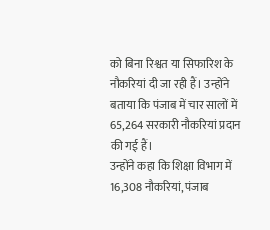को बिना रिश्वत या सिफारिश के
नौकरियां दी जा रही हैं। उन्होंने बताया कि पंजाब में चार सालों में 65,264 सरकारी नौकरियां प्रदान की गई हैं।
उन्होंने कहा कि शिक्षा विभाग में 16,308 नौकरियां, पंजाब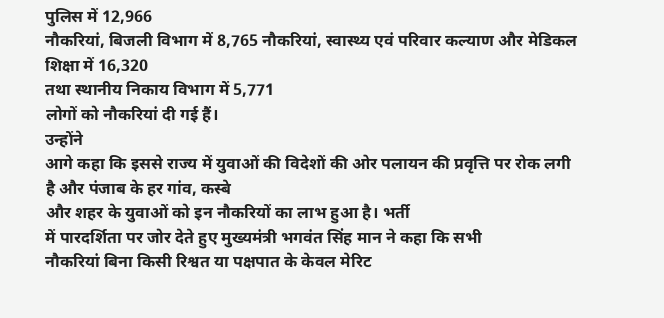पुलिस में 12,966
नौकरियां, बिजली विभाग में 8,765 नौकरियां, स्वास्थ्य एवं परिवार कल्याण और मेडिकल
शिक्षा में 16,320
तथा स्थानीय निकाय विभाग में 5,771
लोगों को नौकरियां दी गई हैं।
उन्होंने
आगे कहा कि इससे राज्य में युवाओं की विदेशों की ओर पलायन की प्रवृत्ति पर रोक लगी
है और पंजाब के हर गांव, कस्बे
और शहर के युवाओं को इन नौकरियों का लाभ हुआ है। भर्ती
में पारदर्शिता पर जोर देते हुए मुख्यमंत्री भगवंत सिंह मान ने कहा कि सभी
नौकरियां बिना किसी रिश्वत या पक्षपात के केवल मेरिट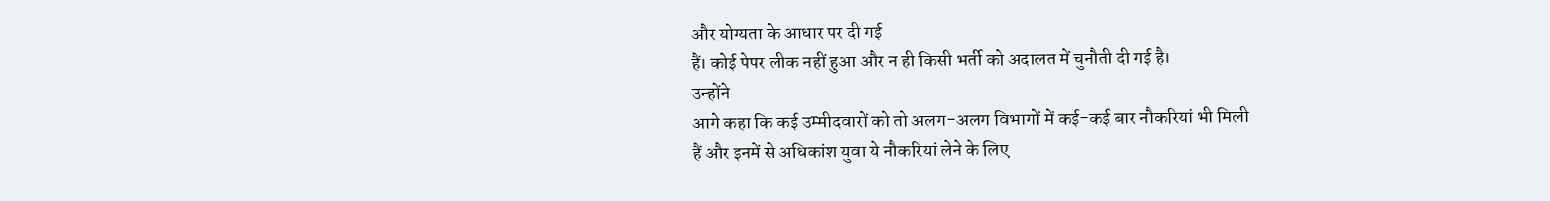और योग्यता के आधार पर दी गई
हैं। कोई पेपर लीक नहीं हुआ और न ही किसी भर्ती को अदालत में चुनौती दी गई है।
उन्होंने
आगे कहा कि कई उम्मीदवारों को तो अलग-अलग विभागों में कई-कई बार नौकरियां भी मिली
हैं और इनमें से अधिकांश युवा ये नौकरियां लेने के लिए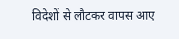विदेशों से लौटकर वापस आए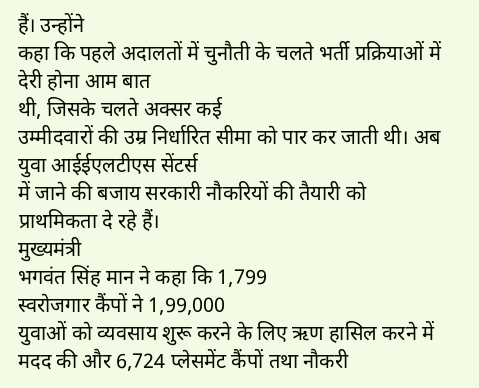हैं। उन्होंने
कहा कि पहले अदालतों में चुनौती के चलते भर्ती प्रक्रियाओं में देरी होना आम बात
थी, जिसके चलते अक्सर कई
उम्मीदवारों की उम्र निर्धारित सीमा को पार कर जाती थी। अब युवा आईईएलटीएस सेंटर्स
में जाने की बजाय सरकारी नौकरियों की तैयारी को प्राथमिकता दे रहे हैं।
मुख्यमंत्री
भगवंत सिंह मान ने कहा कि 1,799
स्वरोजगार कैंपों ने 1,99,000
युवाओं को व्यवसाय शुरू करने के लिए ऋण हासिल करने में मदद की और 6,724 प्लेसमेंट कैंपों तथा नौकरी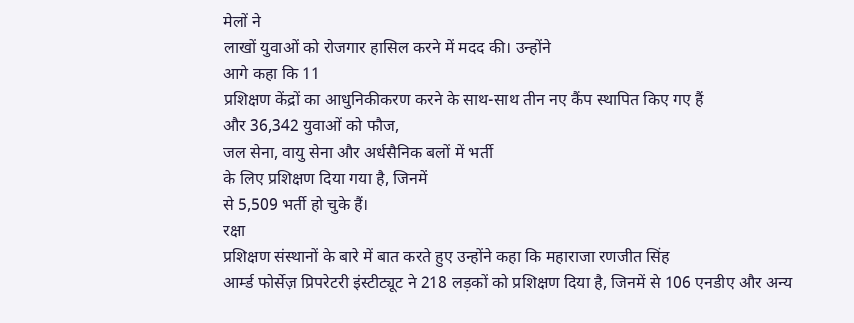मेलों ने
लाखों युवाओं को रोजगार हासिल करने में मदद की। उन्होंने
आगे कहा कि 11
प्रशिक्षण केंद्रों का आधुनिकीकरण करने के साथ-साथ तीन नए कैंप स्थापित किए गए हैं
और 36,342 युवाओं को फौज,
जल सेना, वायु सेना और अर्धसैनिक बलों में भर्ती
के लिए प्रशिक्षण दिया गया है, जिनमें
से 5,509 भर्ती हो चुके हैं।
रक्षा
प्रशिक्षण संस्थानों के बारे में बात करते हुए उन्होंने कहा कि महाराजा रणजीत सिंह
आर्म्ड फोर्सेज़ प्रिपरेटरी इंस्टीट्यूट ने 218 लड़कों को प्रशिक्षण दिया है, जिनमें से 106 एनडीए और अन्य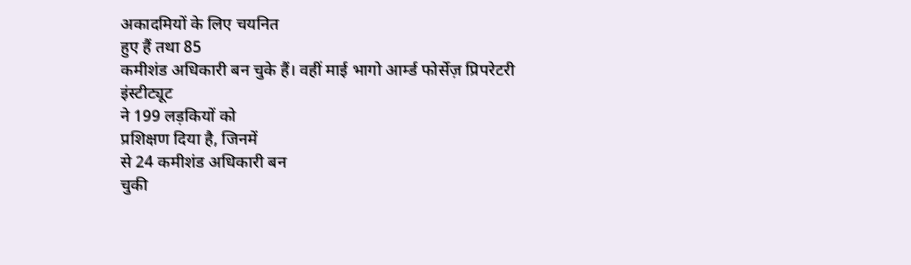अकादमियों के लिए चयनित
हुए हैं तथा 85
कमीशंड अधिकारी बन चुके हैं। वहीं माई भागो आर्म्ड फोर्सेज़ प्रिपरेटरी इंस्टीट्यूट
ने 199 लड़कियों को
प्रशिक्षण दिया है, जिनमें
से 24 कमीशंड अधिकारी बन
चुकी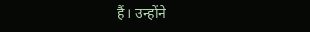हैं। उन्होंने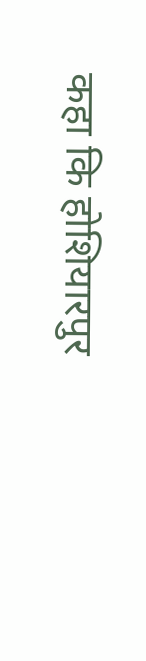कहा कि होशियारपुर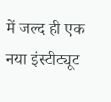में जल्द ही एक नया इंस्टीट्यूट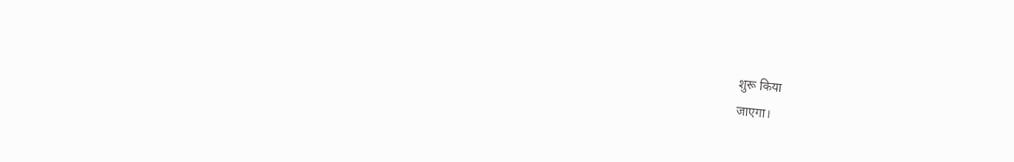शुरू किया
जाएगा।